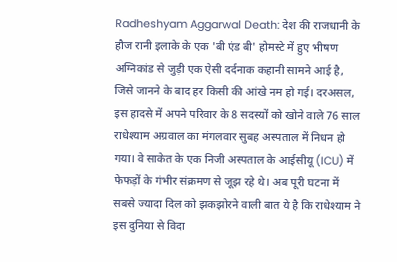Radheshyam Aggarwal Death: देश की राजधानी के हौज रानी इलाके के एक 'बी एंड बी' होमस्टे में हुए भीषण अग्निकांड से जुड़ी एक ऐसी दर्दनाक कहानी सामने आई है, जिसे जानने के बाद हर किसी की आंखे नम हो गई। दरअसल, इस हादसे में अपने परिवार के 8 सदस्यों को खोने वाले 76 साल राधेश्याम अग्रवाल का मंगलवार सुबह अस्पताल में निधन हो गया। वे साकेत के एक निजी अस्पताल के आईसीयू (ICU) में फेफड़ों के गंभीर संक्रमण से जूझ रहे थे। अब पूरी घटना में सबसे ज्यादा दिल को झकझोरने वाली बात ये है कि राधेश्याम ने इस दुनिया से विदा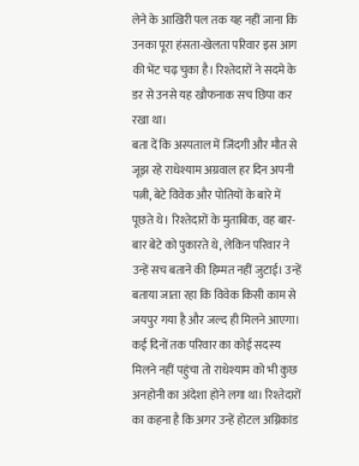लेने के आखिरी पल तक यह नहीं जाना कि उनका पूरा हंसता-खेलता परिवार इस आग की भेंट चढ़ चुका है। रिश्तेदारों ने सदमे के डर से उनसे यह खौफनाक सच छिपा कर रखा था।
बता दें कि अस्पताल में जिंदगी और मौत से जूझ रहे राधेश्याम अग्रवाल हर दिन अपनी पत्नी, बेटे विवेक और पोतियों के बारे में पूछते थे। रिश्तेदारों के मुताबिक, वह बार-बार बेटे को पुकारते थे, लेकिन परिवार ने उन्हें सच बताने की हिम्मत नहीं जुटाई। उन्हें बताया जाता रहा कि विवेक किसी काम से जयपुर गया है और जल्द ही मिलने आएगा। कई दिनों तक परिवार का कोई सदस्य मिलने नहीं पहुंचा तो राधेश्याम को भी कुछ अनहोनी का अंदेशा होने लगा था। रिश्तेदारों का कहना है कि अगर उन्हें होटल अग्निकांड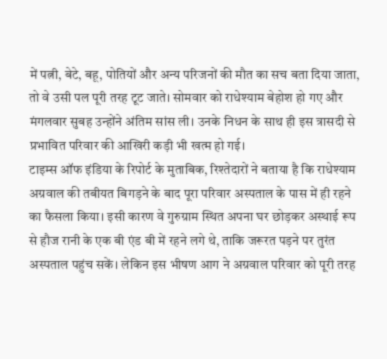में पत्नी, बेटे, बहू, पोतियों और अन्य परिजनों की मौत का सच बता दिया जाता, तो वे उसी पल पूरी तरह टूट जाते। सोमवार को राधेश्याम बेहोश हो गए और मंगलवार सुबह उन्होंने अंतिम सांस ली। उनके निधन के साथ ही इस त्रासदी से प्रभावित परिवार की आखिरी कड़ी भी खत्म हो गई।
टाइम्स ऑफ इंडिया के रिपोर्ट के मुताबिक, रिश्तेदारों ने बताया है कि राधेश्याम अग्रवाल की तबीयत बिगड़ने के बाद पूरा परिवार अस्पताल के पास में ही रहने का फैसला किया। इसी कारण वे गुरुग्राम स्थित अपना घर छोड़कर अस्थाई रूप से हौज रानी के एक बी एंड बी में रहने लगे थे, ताकि जरूरत पड़ने पर तुरंत अस्पताल पहुंच सकें। लेकिन इस भीषण आग ने अग्रवाल परिवार को पूरी तरह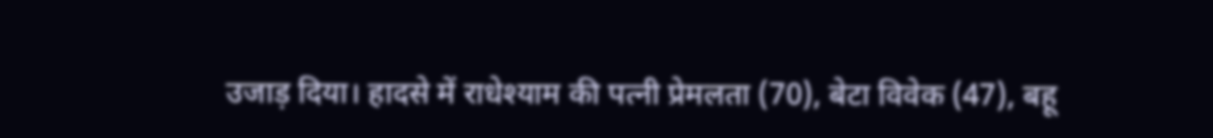उजाड़ दिया। हादसे में राधेश्याम की पत्नी प्रेमलता (70), बेटा विवेक (47), बहू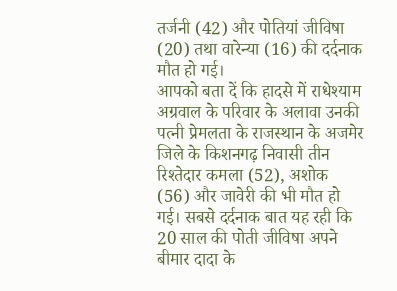तर्जनी (42) और पोतियां जीविषा (20) तथा वारेन्या (16) की दर्दनाक मौत हो गई।
आपको बता दें कि हादसे में राधेश्याम अग्रवाल के परिवार के अलावा उनकी पत्नी प्रेमलता के राजस्थान के अजमेर जिले के किशनगढ़ निवासी तीन रिश्तेदार कमला (52), अशोक (56) और जावेरी की भी मौत हो गई। सबसे दर्दनाक बात यह रही कि 20 साल की पोती जीविषा अपने बीमार दादा के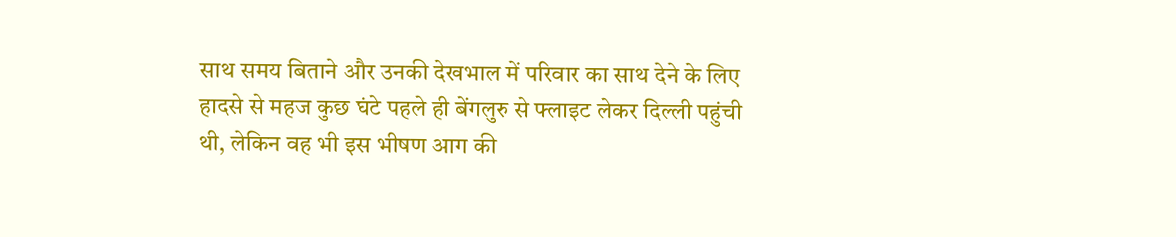साथ समय बिताने और उनकी देखभाल में परिवार का साथ देने के लिए हादसे से महज कुछ घंटे पहले ही बेंगलुरु से फ्लाइट लेकर दिल्ली पहुंची थी, लेकिन वह भी इस भीषण आग की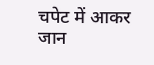चपेट में आकर जान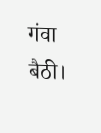गंवा बैठी।